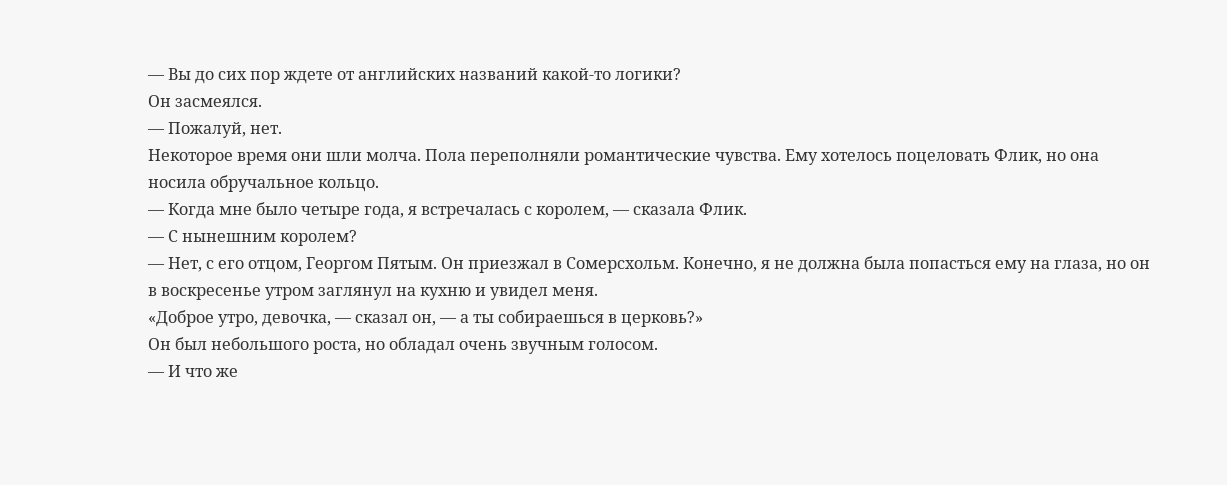— Вы до сих пор ждете от английских названий какой-то логики?
Он засмеялся.
— Пожалуй, нет.
Некоторое время они шли молча. Пола переполняли романтические чувства. Ему хотелось поцеловать Флик, но она носила обручальное кольцо.
— Когда мне было четыре года, я встречалась с королем, — сказала Флик.
— С нынешним королем?
— Нет, с его отцом, Георгом Пятым. Он приезжал в Сомерсхольм. Конечно, я не должна была попасться ему на глаза, но он в воскресенье утром заглянул на кухню и увидел меня.
«Доброе утро, девочка, — сказал он, — а ты собираешься в церковь?»
Он был небольшого роста, но обладал очень звучным голосом.
— И что же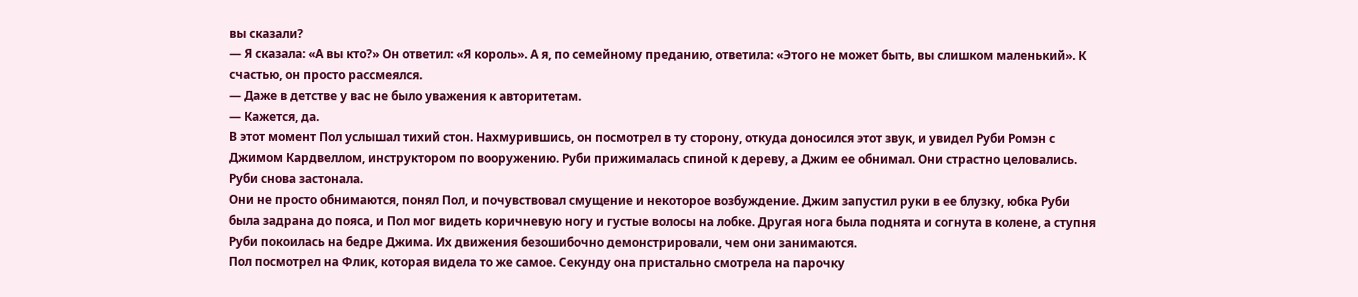вы сказали?
— Я сказала: «А вы кто?» Он ответил: «Я король». А я, по семейному преданию, ответила: «Этого не может быть, вы слишком маленький». К счастью, он просто рассмеялся.
— Даже в детстве у вас не было уважения к авторитетам.
— Кажется, да.
В этот момент Пол услышал тихий стон. Нахмурившись, он посмотрел в ту сторону, откуда доносился этот звук, и увидел Руби Ромэн с Джимом Кардвеллом, инструктором по вооружению. Руби прижималась спиной к дереву, а Джим ее обнимал. Они страстно целовались. Руби снова застонала.
Они не просто обнимаются, понял Пол, и почувствовал смущение и некоторое возбуждение. Джим запустил руки в ее блузку, юбка Руби была задрана до пояса, и Пол мог видеть коричневую ногу и густые волосы на лобке. Другая нога была поднята и согнута в колене, а ступня Руби покоилась на бедре Джима. Их движения безошибочно демонстрировали, чем они занимаются.
Пол посмотрел на Флик, которая видела то же самое. Секунду она пристально смотрела на парочку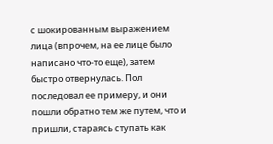с шокированным выражением лица (впрочем, на ее лице было написано что-то еще), затем быстро отвернулась. Пол последовал ее примеру, и они пошли обратно тем же путем, что и пришли, стараясь ступать как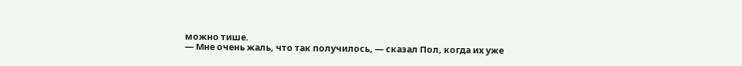можно тише.
— Мне очень жаль, что так получилось, — сказал Пол, когда их уже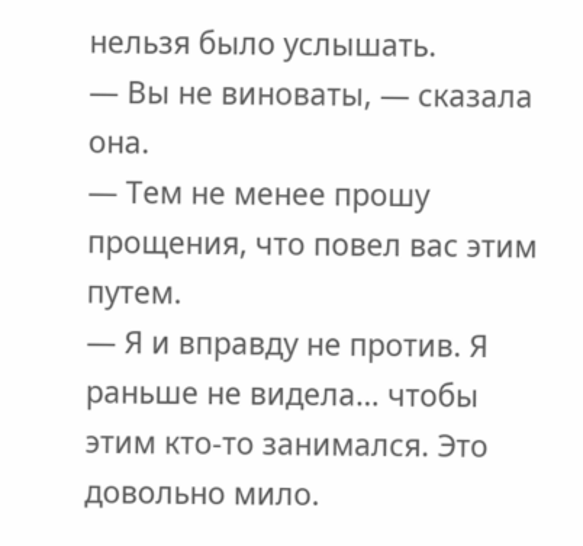нельзя было услышать.
— Вы не виноваты, — сказала она.
— Тем не менее прошу прощения, что повел вас этим путем.
— Я и вправду не против. Я раньше не видела… чтобы этим кто-то занимался. Это довольно мило.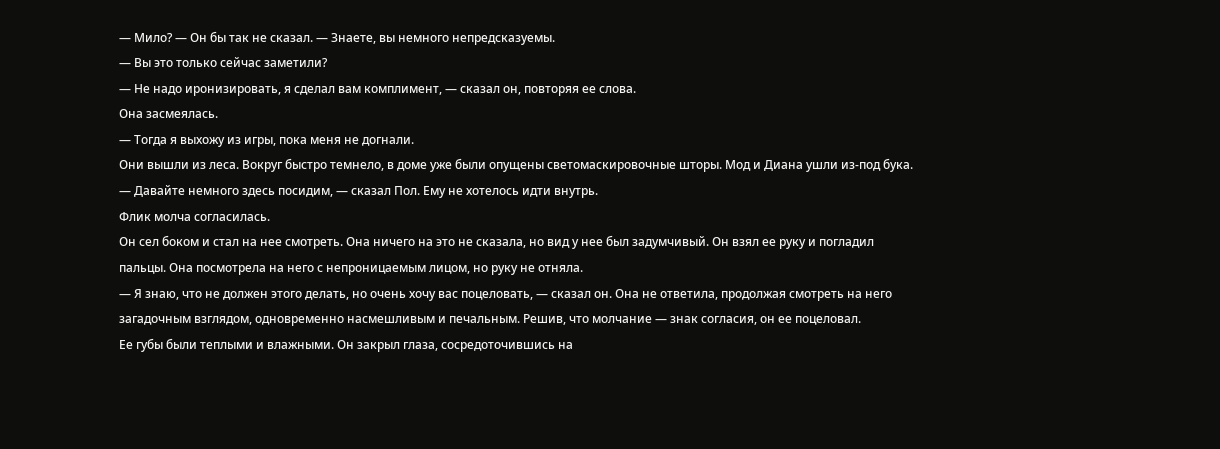— Мило? — Он бы так не сказал. — Знаете, вы немного непредсказуемы.
— Вы это только сейчас заметили?
— Не надо иронизировать, я сделал вам комплимент, — сказал он, повторяя ее слова.
Она засмеялась.
— Тогда я выхожу из игры, пока меня не догнали.
Они вышли из леса. Вокруг быстро темнело, в доме уже были опущены светомаскировочные шторы. Мод и Диана ушли из-под бука.
— Давайте немного здесь посидим, — сказал Пол. Ему не хотелось идти внутрь.
Флик молча согласилась.
Он сел боком и стал на нее смотреть. Она ничего на это не сказала, но вид у нее был задумчивый. Он взял ее руку и погладил пальцы. Она посмотрела на него с непроницаемым лицом, но руку не отняла.
— Я знаю, что не должен этого делать, но очень хочу вас поцеловать, — сказал он. Она не ответила, продолжая смотреть на него загадочным взглядом, одновременно насмешливым и печальным. Решив, что молчание — знак согласия, он ее поцеловал.
Ее губы были теплыми и влажными. Он закрыл глаза, сосредоточившись на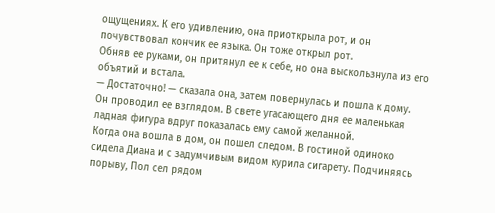ощущениях. К его удивлению, она приоткрыла рот, и он почувствовал кончик ее языка. Он тоже открыл рот.
Обняв ее руками, он притянул ее к себе, но она выскользнула из его объятий и встала.
— Достаточно! — сказала она, затем повернулась и пошла к дому.
Он проводил ее взглядом. В свете угасающего дня ее маленькая ладная фигура вдруг показалась ему самой желанной.
Когда она вошла в дом, он пошел следом. В гостиной одиноко сидела Диана и с задумчивым видом курила сигарету. Подчиняясь порыву, Пол сел рядом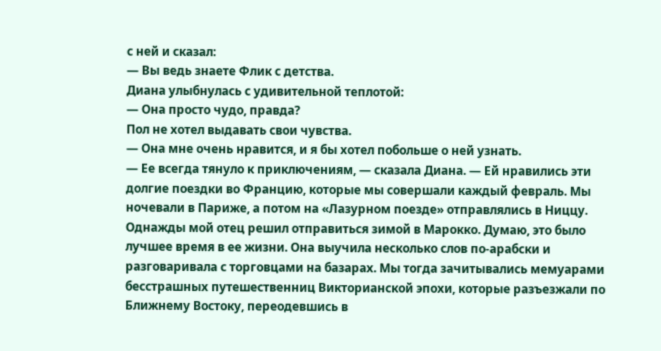с ней и сказал:
— Вы ведь знаете Флик с детства.
Диана улыбнулась с удивительной теплотой:
— Она просто чудо, правда?
Пол не хотел выдавать свои чувства.
— Она мне очень нравится, и я бы хотел побольше о ней узнать.
— Ее всегда тянуло к приключениям, — сказала Диана. — Ей нравились эти долгие поездки во Францию, которые мы совершали каждый февраль. Мы ночевали в Париже, а потом на «Лазурном поезде» отправлялись в Ниццу. Однажды мой отец решил отправиться зимой в Марокко. Думаю, это было лучшее время в ее жизни. Она выучила несколько слов по-арабски и разговаривала с торговцами на базарах. Мы тогда зачитывались мемуарами бесстрашных путешественниц Викторианской эпохи, которые разъезжали по Ближнему Востоку, переодевшись в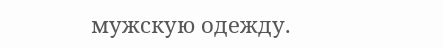мужскую одежду.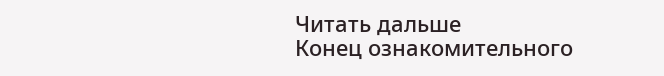Читать дальше
Конец ознакомительного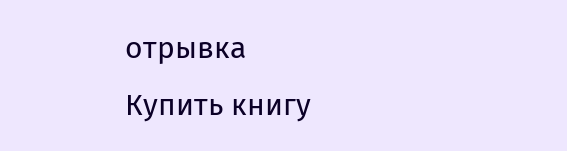отрывка
Купить книгу